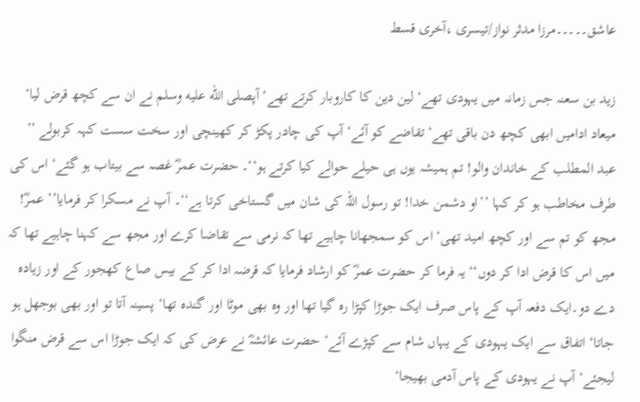عاشق۔۔۔۔۔مرزا مدثر نواز/تیسری ،آخری قسط

زید بن سعنہ جس زمانہ میں یہودی تھے‘ لین دین کا کاروبار کرتے تھے‘ آپصلى الله عليه وسلم نے ان سے کچھ قرض لیا‘ میعاد ادامیں ابھی کچھ دن باقی تھے‘ تقاضے کو آئے‘ آپ کی چادر پکڑ کر کھینچی اور سخت سست کہہ کربولے ’’ عبد المطلب کے خاندان والو! تم ہمیشہ یوں ہی حیلے حوالے کیا کرتے ہو‘‘۔ حضرت عمرؓ غصہ سے بیتاب ہو گئے‘ اس کی طرف مخاطب ہو کر کہا ’’او دشمن خدا! تو رسول اللہ کی شان میں گستاخی کرتا ہے‘‘۔ آپ نے مسکرا کر فرمایا’’ عمرؓ! مجھ کو تم سے اور کچھ امید تھی‘ اس کو سمجھانا چاہیے تھا کہ نرمی سے تقاضا کرے اور مجھ سے کہنا چاہیے تھا کہ میں اس کا قرض ادا کر دوں‘‘ یہ فرما کر حضرت عمرؓ کو ارشاد فرمایا کہ قرضہ ادا کر کے بیس صاع کھجور کے اور زیادہ دے دو۔ایک دفعہ آپ کے پاس صرف ایک جوڑا کپڑا رہ گیا تھا اور وہ بھی موٹا اور گندہ تھا‘ پسینہ آتا تو اور بھی بوجھل ہو جاتا‘ اتفاق سے ایک یہودی کے یہاں شام سے کپڑے آئے‘ حضرت عائشہؓ نے عرض کی کہ ایک جوڑا اس سے قرض منگوا لیجئے‘ آپ نے یہودی کے پاس آدمی بھیجا‘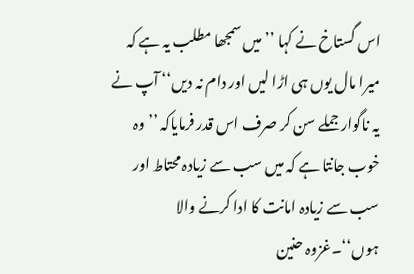اس گستاخ نے کہا ’’ میں سمجھا مطلب یہ ہے کہ میرا مال یوں ہی اڑا لیں اور دام نہ دیں‘‘ آپ نے یہ ناگوار جملے سن کر صرف اس قدر فرمایاکہ ’’ وہ خوب جانتا ہے کہ میں سب سے زیادہ محتاط اور سب سے زیادہ امانت کا ادا کرنے والا ہوں‘‘۔غزوہ حنین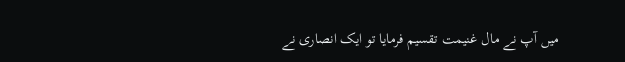میں آپ نے مال غنیمت تقسیم فرمایا تو ایک انصاری نے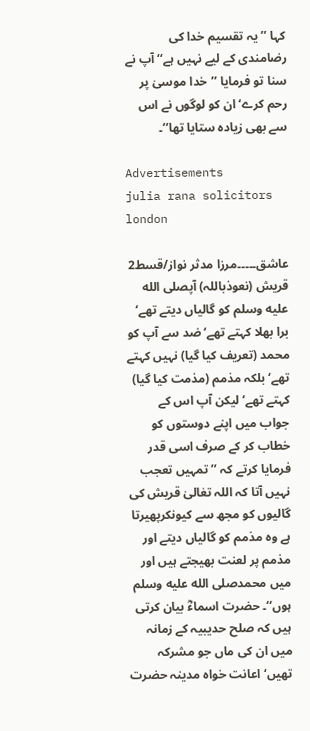کہا ’’ یہ تقسیم خدا کی رضامندی کے لیے نہیں ہے‘‘ آپ نے سنا تو فرمایا ’’خدا موسیٰ پر رحم کرے‘ ان کو لوگوں نے اس سے بھی زیادہ ستایا تھا‘‘۔

Advertisements
julia rana solicitors london

عاشق۔۔۔۔۔مرزا مدثر نواز/قسط2
قریش (نعوذباللہ) آپصلى الله عليه وسلم کو گالیاں دیتے تھے‘ برا بھلا کہتے تھے‘ ضد سے آپ کو محمد (تعریف کیا گیا) نہیں کہتے تھے‘ بلکہ مذمم (مذمت کیا گیا) کہتے تھے‘ لیکن آپ اس کے جواب میں اپنے دوستوں کو خطاب کر کے صرف اسی قدر فرمایا کرتے کہ ’’ تمہیں تعجب نہیں آتا کہ اللہ تعٰالیٰ قریش کی گالیوں کو مجھ سے کیونکرپھیرتا ہے وہ مذمم کو گالیاں دیتے اور مذمم پر لعنت بھیجتے ہیں اور میں محمدصلى الله عليه وسلم ہوں‘‘۔ حضرت اسماءؓ بیان کرتی ہیں کہ صلح حدیبیہ کے زمانہ میں ان کی ماں جو مشرکہ تھیں‘ اعانت خواہ مدینہ حضرت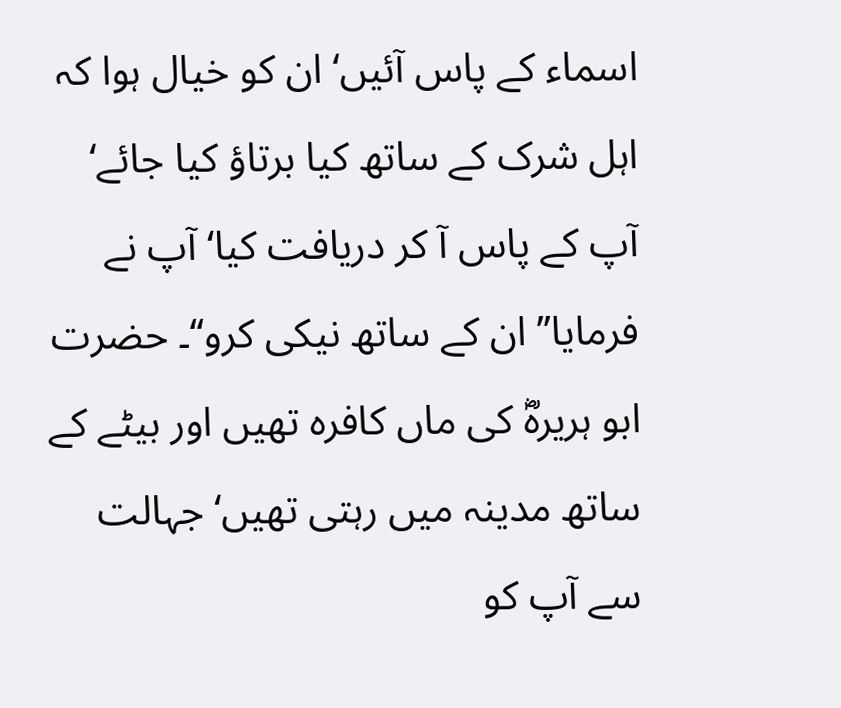اسماء کے پاس آئیں‘ ان کو خیال ہوا کہ اہل شرک کے ساتھ کیا برتاؤ کیا جائے‘ آپ کے پاس آ کر دریافت کیا‘ آپ نے فرمایا’’ ان کے ساتھ نیکی کرو‘‘۔ حضرت ابو ہریرہؓ کی ماں کافرہ تھیں اور بیٹے کے ساتھ مدینہ میں رہتی تھیں‘ جہالت سے آپ کو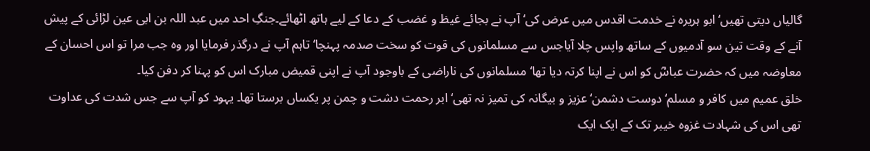گالیاں دیتی تھیں‘ ابو ہریرہ نے خدمت اقدس میں عرض کی‘ آپ نے بجائے غیظ و غضب کے دعا کے لیے ہاتھ اٹھائے۔جنگِ احد میں عبد اللہ بن ابی عین لڑائی کے پیش آنے کے وقت تین سو آدمیوں کے ساتھ واپس چلا آیاجس سے مسلمانوں کی قوت کو سخت صدمہ پہنچا‘ تاہم آپ نے درگذر فرمایا اور وہ جب مرا تو اس احسان کے معاوضہ میں کہ حضرت عباسؓ کو اس نے اپنا کرتہ دیا تھا‘ مسلمانوں کی ناراضی کے باوجود آپ نے اپنی قمیض مبارک اس کو پہنا کر دفن کیا۔
خلق عمیم میں کافر و مسلم‘ دوست دشمن‘ عزیز و بیگانہ کی تمیز نہ تھی‘ ابر رحمت دشت و چمن پر یکساں برستا تھا۔ یہود کو آپ سے جس شدت کی عداوت تھی اس کی شہادت غزوہ خیبر تک کے ایک ایک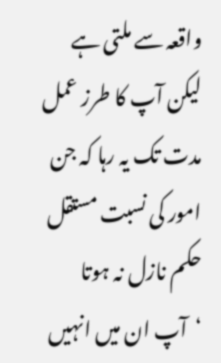واقعہ سے ملتی ہے لیکن آپ کا طرز عمل مدت تک یہ رہا کہ جن امور کی نسبت مستقل حکم نازل نہ ہوتا ‘آپ ان میں انہیں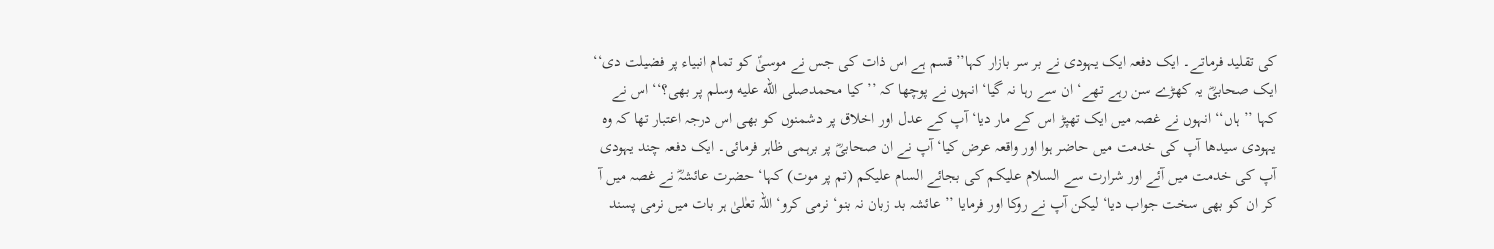کی تقلید فرماتے۔ ایک دفعہ ایک یہودی نے بر سر بازار کہا’’قسم ہے اس ذات کی جس نے موسیٰؑ کو تمام انبیاء پر فضیلت دی‘‘ ایک صحابیؓ یہ کھڑے سن رہے تھے‘ ان سے رہا نہ گیا‘ انہوں نے پوچھا کہ ’’ کیا محمدصلى الله عليه وسلم پر بھی؟‘‘ اس نے کہا ’’ ہاں‘‘ انہوں نے غصہ میں ایک تھپڑ اس کے مار دیا‘ آپ کے عدل اور اخلاق پر دشمنوں کو بھی اس درجہ اعتبار تھا کہ وہ یہودی سیدھا آپ کی خدمت میں حاضر ہوا اور واقعہ عرض کیا‘ آپ نے ان صحابیؓ پر برہمی ظاہر فرمائی۔ ایک دفعہ چند یہودی آپ کی خدمت میں آئے اور شرارت سے السلام علیکم کی بجائے السام علیکم (تم پر موت) کہا‘ حضرت عائشہؓ نے غصہ میں آ کر ان کو بھی سخت جواب دیا‘ لیکن آپ نے روکا اور فرمایا ’’ عائشہ بد زبان نہ بنو‘ نرمی کرو‘ اللہ تعٰلیٰ ہر بات میں نرمی پسند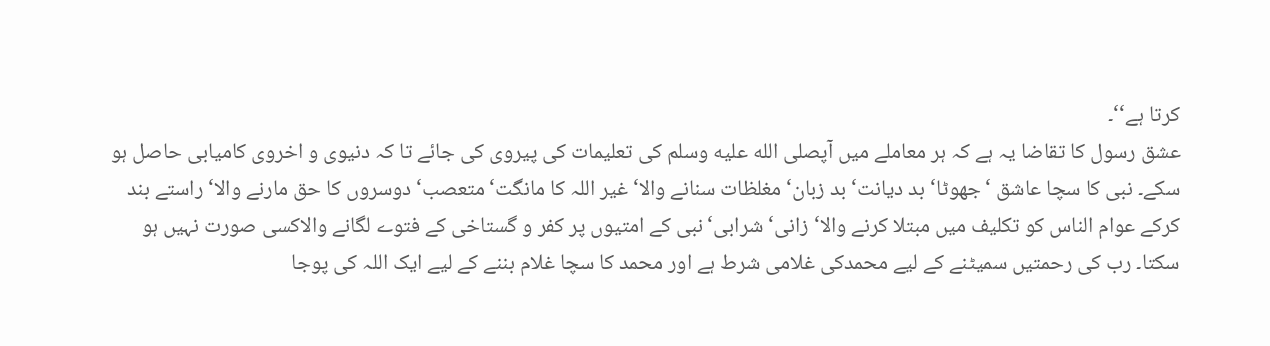کرتا ہے‘‘۔
عشق رسول کا تقاضا یہ ہے کہ ہر معاملے میں آپصلى الله عليه وسلم کی تعلیمات کی پیروی کی جائے تا کہ دنیوی و اخروی کامیابی حاصل ہو سکے۔ نبی کا سچا عاشق ‘جھوٹا‘ بد دیانت‘ بد زبان‘ مغلظات سنانے والا‘ غیر اللہ کا مانگت‘ متعصب‘ دوسروں کا حق مارنے والا‘ راستے بند کرکے عوام الناس کو تکلیف میں مبتلا کرنے والا‘ زانی‘ شرابی‘نبی کے امتیوں پر کفر و گستاخی کے فتوے لگانے والاکسی صورت نہیں ہو سکتا۔ رب کی رحمتیں سمیٹنے کے لیے محمدکی غلامی شرط ہے اور محمد کا سچا غلام بننے کے لیے ایک اللہ کی پوجا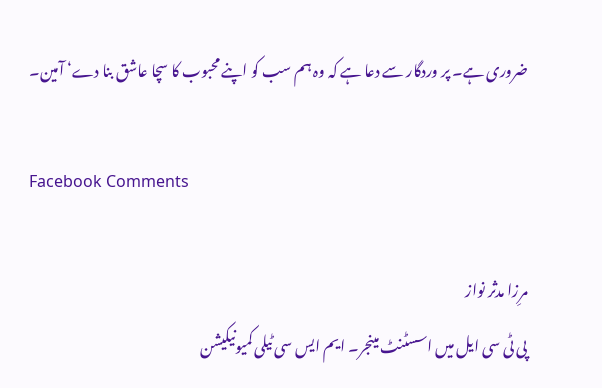ضروری ہے۔ پر وردگار سے دعا ہے کہ وہ ہم سب کو اپنے محبوب کا سچا عاشق بنا دے‘ آمین۔

Facebook Comments

مرِزا مدثر نواز
پی ٹی سی ایل میں اسسٹنٹ مینجر۔ ایم ایس سی ٹیلی کمیونیکیشن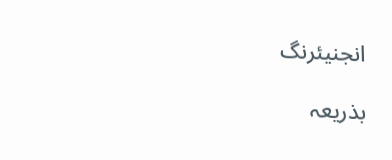انجنیئرنگ

بذریعہ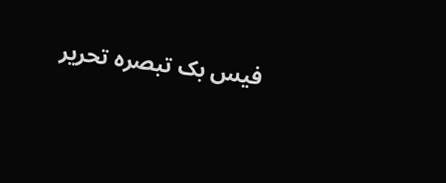فیس بک تبصرہ تحریر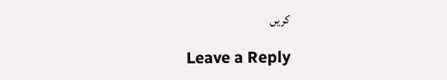کریں

Leave a Reply